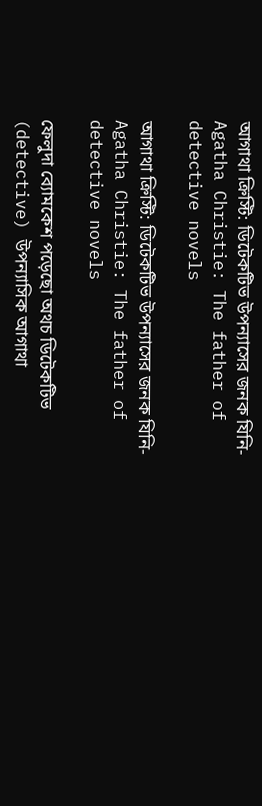আগাথা ক্রিস্টি: ডিটেকটিভ উপন্যাসের জনক যিনি-Agatha Christie: The father of detective novels

আগাথা ক্রিস্টি: ডিটেকটিভ উপন্যাসের জনক যিনি-Agatha Christie: The father of detective novels

ফেলুদা ব্যোমকেশ পড়েছো অথচ ডিটেকটিভ (detective) উপন্যাসিক আগাথা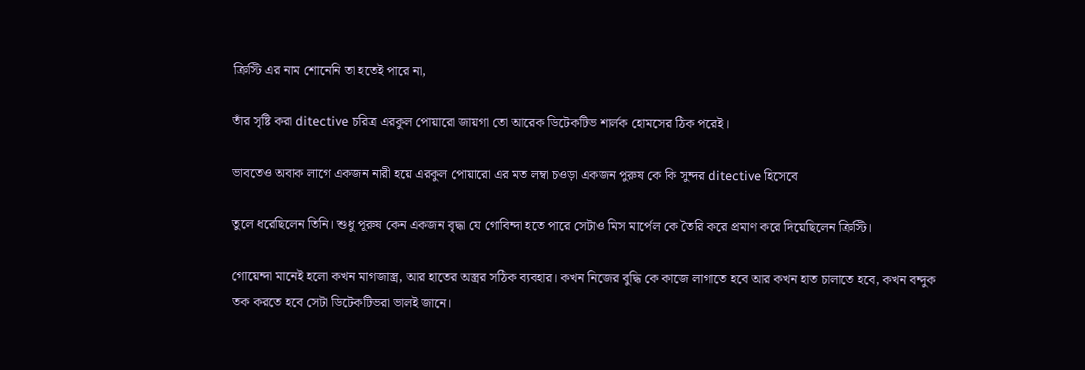ক্রিস্টি এর নাম শোনেনি তা হতেই পারে না,

তাঁর সৃষ্টি করা ditective চরিত্র এরকুল পোয়ারো জায়গা তো আরেক ডিটেকটিভ শার্লক হোমসের ঠিক পরেই।

ভাবতেও অবাক লাগে একজন নারী হয়ে এরকুল পোয়ারো এর মত লম্বা চওড়া একজন পুরুষ কে কি সুন্দর ditective হিসেবে

তুলে ধরেছিলেন তিনি। শুধু পূরুষ কেন একজন বৃদ্ধা যে গোবিন্দা হতে পারে সেটাও মিস মার্পেল কে তৈরি করে প্রমাণ করে দিয়েছিলেন ক্রিস্টি।

গোয়েন্দা মানেই হলো কখন মাগজাস্ত্র, আর হাতের অস্ত্রর সঠিক ব্যবহার। কখন নিজের বুদ্ধি কে কাজে লাগাতে হবে আর কখন হাত চালাতে হবে, কখন বন্দুক তক করতে হবে সেটা ডিটেকটিভরা ভালই জানে।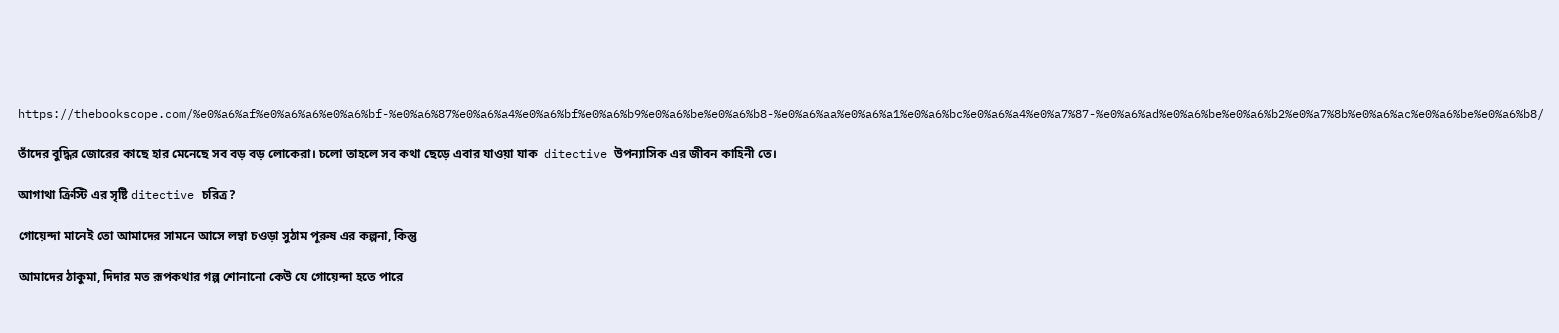https://thebookscope.com/%e0%a6%af%e0%a6%a6%e0%a6%bf-%e0%a6%87%e0%a6%a4%e0%a6%bf%e0%a6%b9%e0%a6%be%e0%a6%b8-%e0%a6%aa%e0%a6%a1%e0%a6%bc%e0%a6%a4%e0%a7%87-%e0%a6%ad%e0%a6%be%e0%a6%b2%e0%a7%8b%e0%a6%ac%e0%a6%be%e0%a6%b8/

তাঁদের বুদ্ধির জোরের কাছে হার মেনেছে সব বড় বড় লোকেরা। চলো তাহলে সব কথা ছেড়ে এবার যাওয়া যাক  ditective উপন্যাসিক এর জীবন কাহিনী তে।

আগাথা ক্রিস্টি এর সৃষ্টি ditective চরিত্র?

গোয়েন্দা মানেই তো আমাদের সামনে আসে লম্বা চওড়া সুঠাম পূরুষ এর কল্পনা, কিন্তু

আমাদের ঠাকুমা, দিদার মত রূপকথার গল্প শোনানো কেউ যে গোয়েন্দা হতে পারে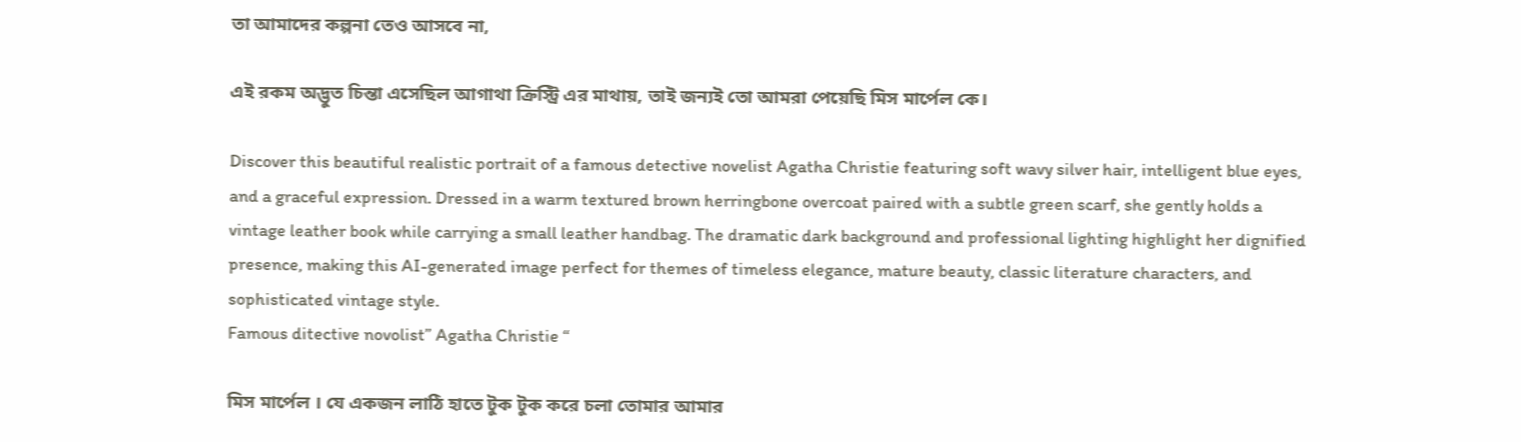তা আমাদের কল্পনা তেও আসবে না,

এই রকম অদ্ভুত চিন্তা এসেছিল আগাথা ক্রিস্ট্রি এর মাথায়, তাই জন্যই তো আমরা পেয়েছি মিস মার্পেল কে।

Discover this beautiful realistic portrait of a famous detective novelist Agatha Christie featuring soft wavy silver hair, intelligent blue eyes, and a graceful expression. Dressed in a warm textured brown herringbone overcoat paired with a subtle green scarf, she gently holds a vintage leather book while carrying a small leather handbag. The dramatic dark background and professional lighting highlight her dignified presence, making this AI-generated image perfect for themes of timeless elegance, mature beauty, classic literature characters, and sophisticated vintage style.
Famous ditective novolist” Agatha Christie “

মিস মার্পেল । যে একজন লাঠি হাতে টুক টুক করে চলা তোমার আমার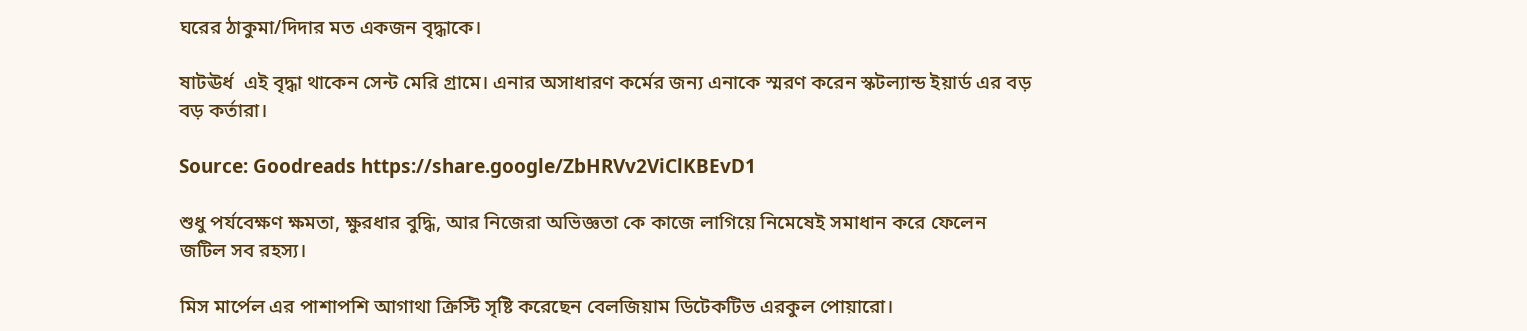ঘরের ঠাকুমা/দিদার মত একজন বৃদ্ধাকে।

ষাটঊর্ধ  এই বৃদ্ধা থাকেন সেন্ট মেরি গ্রামে। এনার অসাধারণ কর্মের জন্য এনাকে স্মরণ করেন স্কটল্যান্ড ইয়ার্ড এর বড় বড় কর্তারা।

Source: Goodreads https://share.google/ZbHRVv2ViClKBEvD1

শুধু পর্যবেক্ষণ ক্ষমতা, ক্ষুরধার বুদ্ধি, আর নিজেরা অভিজ্ঞতা কে কাজে লাগিয়ে নিমেষেই সমাধান করে ফেলেন জটিল সব রহস্য।

মিস মার্পেল এর পাশাপশি আগাথা ক্রিস্টি সৃষ্টি করেছেন বেলজিয়াম ডিটেকটিভ এরকুল পোয়ারো।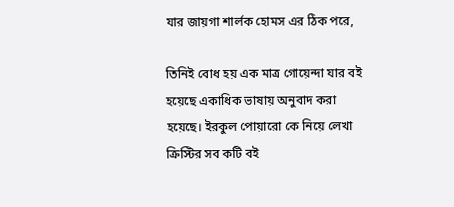যার জায়গা শার্লক হোমস এর ঠিক পরে,

তিনিই বোধ হয় এক মাত্র গোয়েন্দা যার বই হয়েছে একাধিক ভাষায় অনুবাদ করা হয়েছে। ইরকুল পোয়ারো কে নিয়ে লেখা ক্রিস্টির সব কটি বই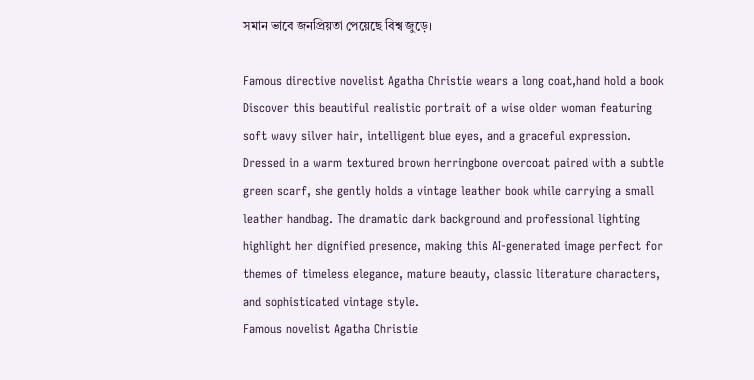সমান ভাবে জনপ্রিয়তা পেয়েছে বিশ্ব জুড়ে।

Famous directive novelist Agatha Christie wears a long coat,hand hold a book
Discover this beautiful realistic portrait of a wise older woman featuring soft wavy silver hair, intelligent blue eyes, and a graceful expression. Dressed in a warm textured brown herringbone overcoat paired with a subtle green scarf, she gently holds a vintage leather book while carrying a small leather handbag. The dramatic dark background and professional lighting highlight her dignified presence, making this AI-generated image perfect for themes of timeless elegance, mature beauty, classic literature characters, and sophisticated vintage style.
Famous novelist Agatha Christie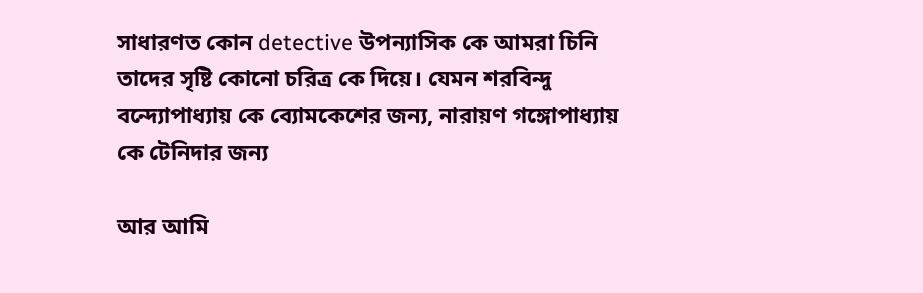সাধারণত কোন detective উপন্যাসিক কে আমরা চিনি তাদের সৃষ্টি কোনো চরিত্র কে দিয়ে। যেমন শরবিন্দু বন্দ্যোপাধ্যায় কে ব্যোমকেশের জন্য, নারায়ণ গঙ্গোপাধ্যায় কে টেনিদার জন্য

আর আমি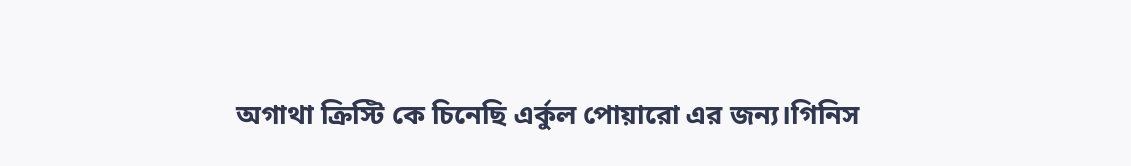অগাথা ক্রিস্টি কে চিনেছি এর্কুল পোয়ারো এর জন্য।গিনিস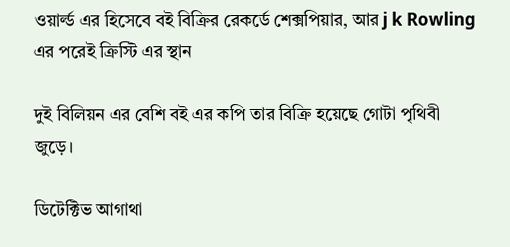ওয়ার্ল্ড এর হিসেবে বই বিক্রির রেকর্ডে শেক্সপিয়ার, আর j k Rowling এর পরেই ক্রিস্টি এর স্থান

দুই বিলিয়ন এর বেশি বই এর কপি তার বিক্রি হয়েছে গোটা পৃথিবী জুড়ে।

ডিটেক্টিভ আগাথা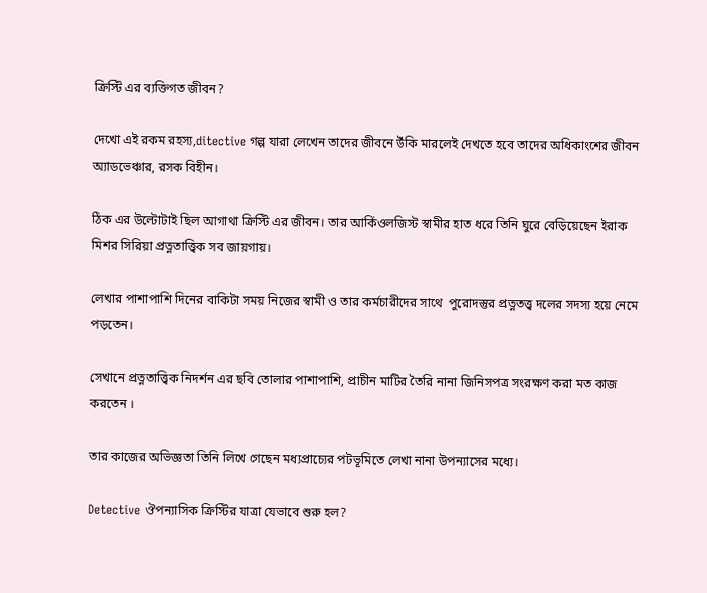ক্রিস্টি এর ব্যক্তিগত জীবন?

দেখো এই রকম রহস্য,ditective গল্প যারা লেখেন তাদের জীবনে উঁকি মারলেই দেখতে হবে তাদের অধিকাংশের জীবন অ্যাডভেঞ্চার, রসক বিহীন।

ঠিক এর উল্টোটাই ছিল আগাথা ক্রিস্টি এর জীবন। তার আর্কিওলজিস্ট স্বামীর হাত ধরে তিনি ঘুরে বেড়িয়েছেন ইরাক মিশর সিরিয়া প্রত্নতাত্ত্বিক সব জায়গায়।

লেখার পাশাপাশি দিনের বাকিটা সময় নিজের স্বামী ও তার কর্মচারীদের সাথে  পুরোদস্তুর প্রত্নতত্ত্ব দলের সদস্য হয়ে নেমে পড়তেন।

সেখানে প্রত্নতাত্ত্বিক নিদর্শন এর ছবি তোলার পাশাপাশি, প্রাচীন মাটির তৈরি নানা জিনিসপত্র সংরক্ষণ করা মত কাজ করতেন ।

তার কাজের অভিজ্ঞতা তিনি লিখে গেছেন মধ্যপ্রাচ্যের পটভূমিতে লেখা নানা উপন্যাসের মধ্যে।

Detective ঔপন্যাসিক ক্রিস্টির যাত্রা যেভাবে শুরু হল?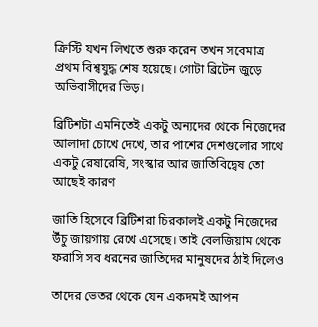ক্রিস্টি যখন লিখতে শুরু করেন তখন সবেমাত্র প্রথম বিশ্বযুদ্ধ শেষ হয়েছে। গোটা ব্রিটেন জুড়ে অভিবাসীদের ভিড়।

ব্রিটিশটা এমনিতেই একটু অন্যদের থেকে নিজেদের আলাদা চোখে দেখে, তার পাশের দেশগুলোর সাথে একটু রেষারেষি, সংস্কার আর জাতিবিদ্বেষ তো আছেই কারণ

জাতি হিসেবে ব্রিটিশরা চিরকালই একটু নিজেদের উঁচু জায়গায় রেখে এসেছে। তাই বেলজিয়াম থেকে ফরাসি সব ধরনের জাতিদের মানুষদের ঠাই দিলেও

তাদের ভেতর থেকে যেন একদমই আপন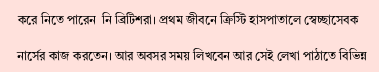করে নিতে পারেন  নি ব্রিটিশরা। প্রথম জীবনে ক্রিস্টি হাসপাতালে স্বেচ্ছাসেবক

নার্সের কাজ করতেন। আর অবসর সময় লিখবেন আর সেই লেখা পাঠাতে বিভিন্ন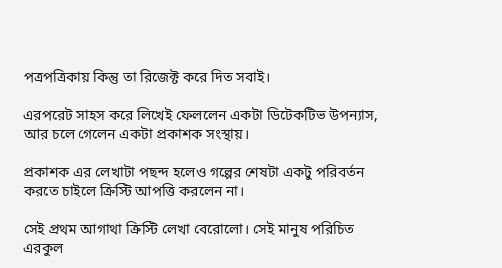পত্রপত্রিকায় কিন্তু তা রিজেক্ট করে দিত সবাই।

এরপরেট সাহস করে লিখেই ফেললেন একটা ডিটেকটিভ উপন্যাস, আর চলে গেলেন একটা প্রকাশক সংস্থায়।

প্রকাশক এর লেখাটা পছন্দ হলেও গল্পের শেষটা একটু পরিবর্তন করতে চাইলে ক্রিস্টি আপত্তি করলেন না।

সেই প্রথম আগাথা ক্রিস্টি লেখা বেরোলো। সেই মানুষ পরিচিত এরকুল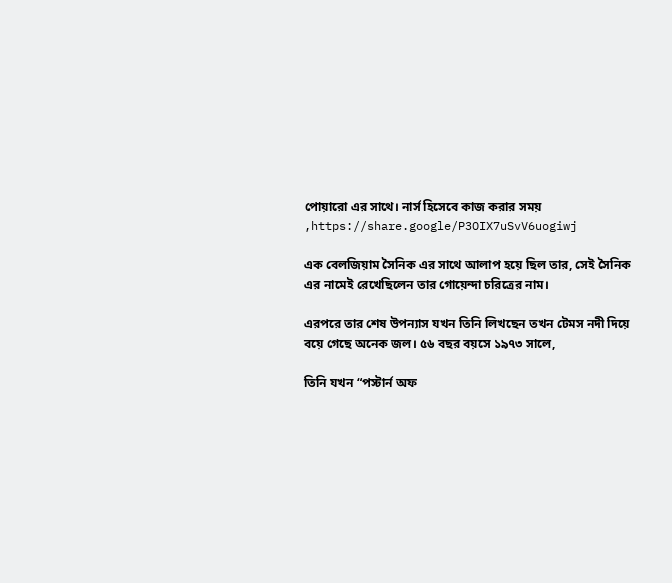পোয়ারো এর সাথে। নার্স হিসেবে কাজ করার সময় ,https://share.google/P3OIX7uSvV6uogiwj

এক বেলজিয়াম সৈনিক এর সাথে আলাপ হয়ে ছিল তার, সেই সৈনিক এর নামেই রেখেছিলেন তার গোয়েন্দা চরিত্রের নাম।

এরপরে তার শেষ উপন্যাস যখন তিনি লিখছেন তখন টেমস নদী দিয়ে বয়ে গেছে অনেক জল। ৫৬ বছর বয়সে ১৯৭৩ সালে,

তিনি যখন “পস্টার্ন অফ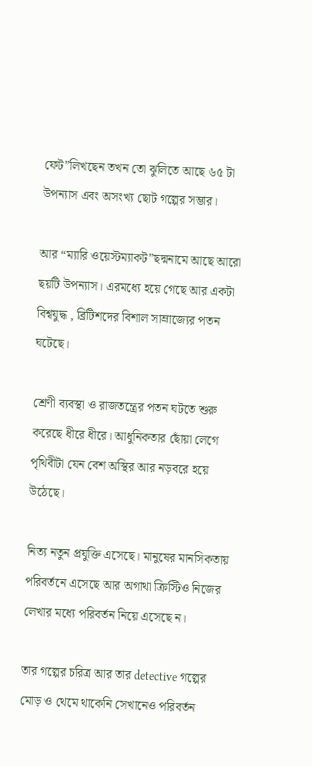ফেট”লিখছেন তখন তো ঝুলিতে আছে ৬৫ টা উপন্যাস এবং অসংখ্য ছোট গল্পের সম্ভার।

আর “ম্যারি ওয়েস্টম্যাকট”ছদ্মনামে আছে আরো ছয়টি উপন্যাস। এরমধ্যে হয়ে গেছে আর একটা বিশ্বযুদ্ধ , ব্রিটিশদের বিশাল সাম্রাজ্যের পতন ঘটেছে।

শ্রেণী ব্যবস্থা ও রাজতন্ত্রের পতন ঘটতে শুরু করেছে ধীরে ধীরে। আধুনিকতার ছোঁয়া লেগে পৃথিবীটা যেন বেশ অস্থির আর নড়বরে হয়ে উঠেছে।

নিত্য নতুন প্রযুক্তি এসেছে। মানুষের মানসিকতায় পরিবর্তনে এসেছে আর অগাথা ক্রিস্টিও নিজের লেখার মধ্যে পরিবর্তন নিয়ে এসেছে ন।

তার গল্পের চরিত্র আর তার detective গল্পের মোড় ও থেমে থাকেনি সেখানেও পরিবর্তন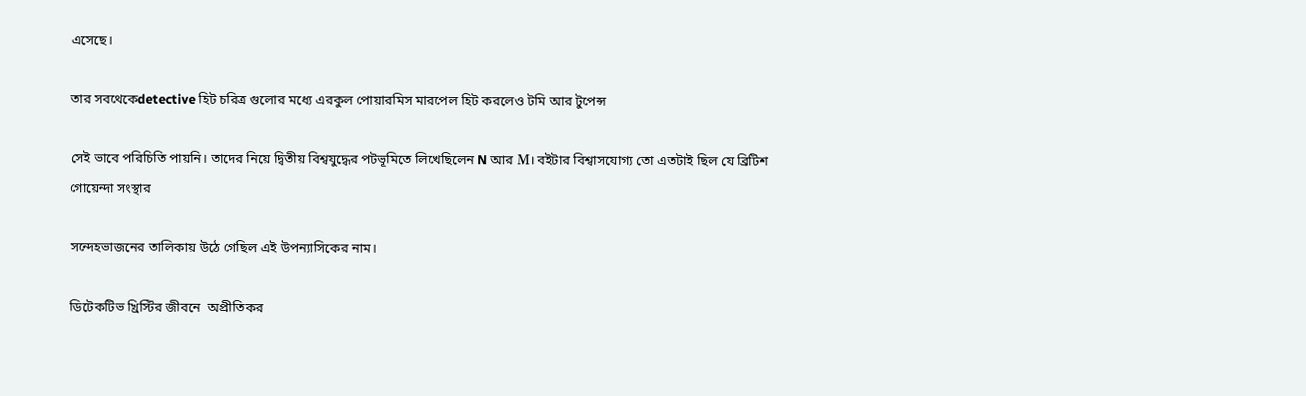এসেছে।

তার সবথেকেdetective হিট চরিত্র গুলোর মধ্যে এরকুল পোয়ারমিস মারপেল হিট করলেও টমি আর টুপেন্স

সেই ভাবে পরিচিতি পায়নি। তাদের নিয়ে দ্বিতীয় বিশ্বযুদ্ধের পটভূমিতে লিখেছিলেন N আর M। বইটার বিশ্বাসযোগ্য তো এতটাই ছিল যে ব্রিটিশ গোয়েন্দা সংস্থার

সন্দেহভাজনের তালিকায় উঠে গেছিল এই উপন্যাসিকের নাম।

ডিটেকটিভ খ্রিস্টির জীবনে  অপ্রীতিকর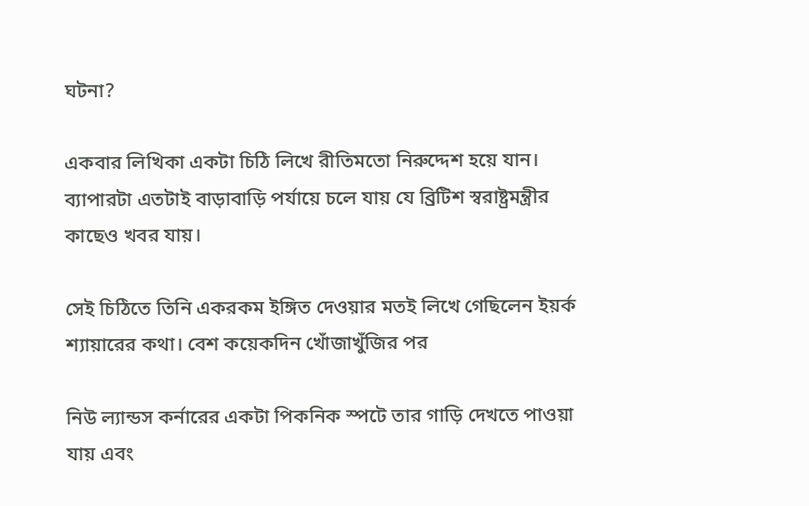ঘটনা?

একবার লিখিকা একটা চিঠি লিখে রীতিমতো নিরুদ্দেশ হয়ে যান। ব্যাপারটা এতটাই বাড়াবাড়ি পর্যায়ে চলে যায় যে ব্রিটিশ স্বরাষ্ট্রমন্ত্রীর কাছেও খবর যায়।

সেই চিঠিতে তিনি একরকম ইঙ্গিত দেওয়ার মতই লিখে গেছিলেন ইয়র্ক শ্যায়ারের কথা। বেশ কয়েকদিন খোঁজাখুঁজির পর

নিউ ল্যান্ডস কর্নারের একটা পিকনিক স্পটে তার গাড়ি দেখতে পাওয়া যায় এবং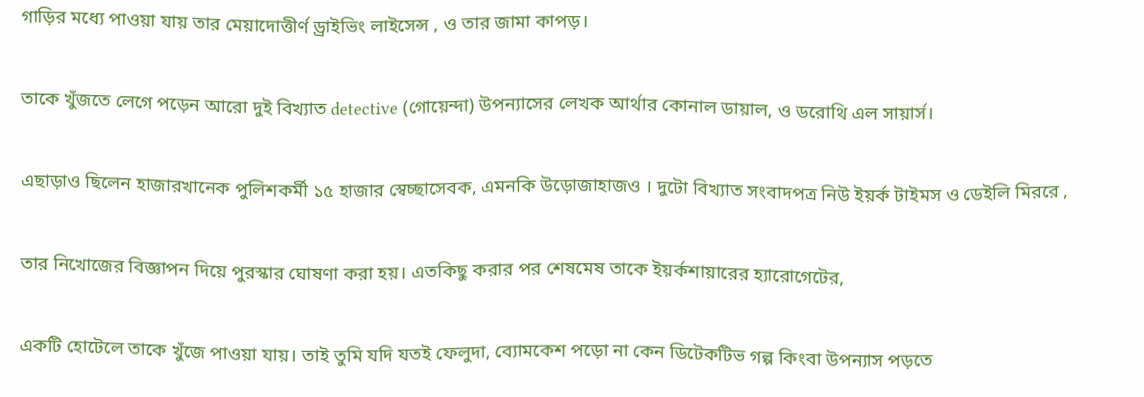গাড়ির মধ্যে পাওয়া যায় তার মেয়াদোত্তীর্ণ ড্রাইভিং লাইসেন্স , ও তার জামা কাপড়।

তাকে খুঁজতে লেগে পড়েন আরো দুই বিখ্যাত detective (গোয়েন্দা) উপন্যাসের লেখক আর্থার কোনাল ডায়াল, ও ডরোথি এল সায়ার্স।

এছাড়াও ছিলেন হাজারখানেক পুলিশকর্মী ১৫ হাজার স্বেচ্ছাসেবক, এমনকি উড়োজাহাজও । দুটো বিখ্যাত সংবাদপত্র নিউ ইয়র্ক টাইমস ও ডেইলি মিররে ,

তার নিখোজের বিজ্ঞাপন দিয়ে পুরস্কার ঘোষণা করা হয়। এতকিছু করার পর শেষমেষ তাকে ইয়র্কশায়ারের হ্যারোগেটের,

একটি হোটেলে তাকে খুঁজে পাওয়া যায়। তাই তুমি যদি যতই ফেলুদা, ব্যোমকেশ পড়ো না কেন ডিটেকটিভ গল্প কিংবা উপন্যাস পড়তে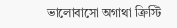ভালোবাসো অগাথা ক্রিস্টি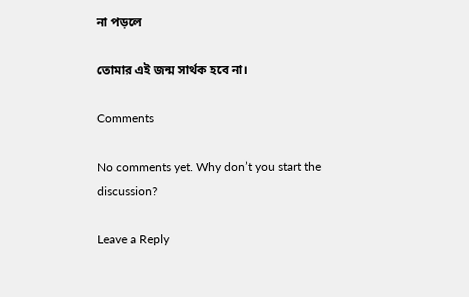না পড়লে

তোমার এই জন্ম সার্থক হবে না।

Comments

No comments yet. Why don’t you start the discussion?

Leave a Reply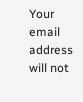Your email address will not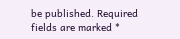be published. Required fields are marked *